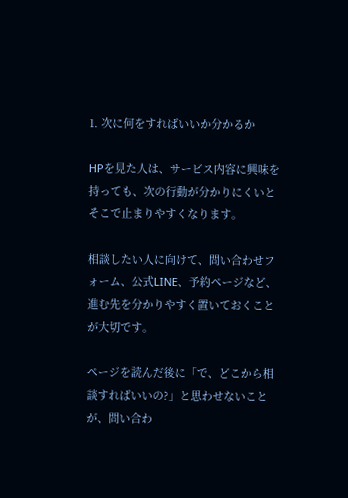1. 次に何をすればいいか分かるか

HPを見た人は、サービス内容に興味を持っても、次の行動が分かりにくいとそこで止まりやすくなります。

相談したい人に向けて、問い合わせフォーム、公式LINE、予約ページなど、進む先を分かりやすく置いておくことが大切です。

ページを読んだ後に「で、どこから相談すればいいの?」と思わせないことが、問い合わ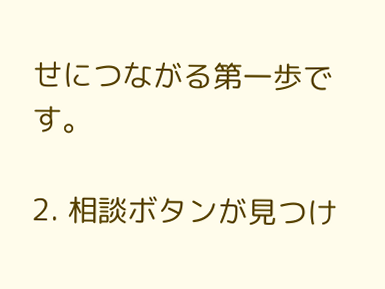せにつながる第一歩です。

2. 相談ボタンが見つけ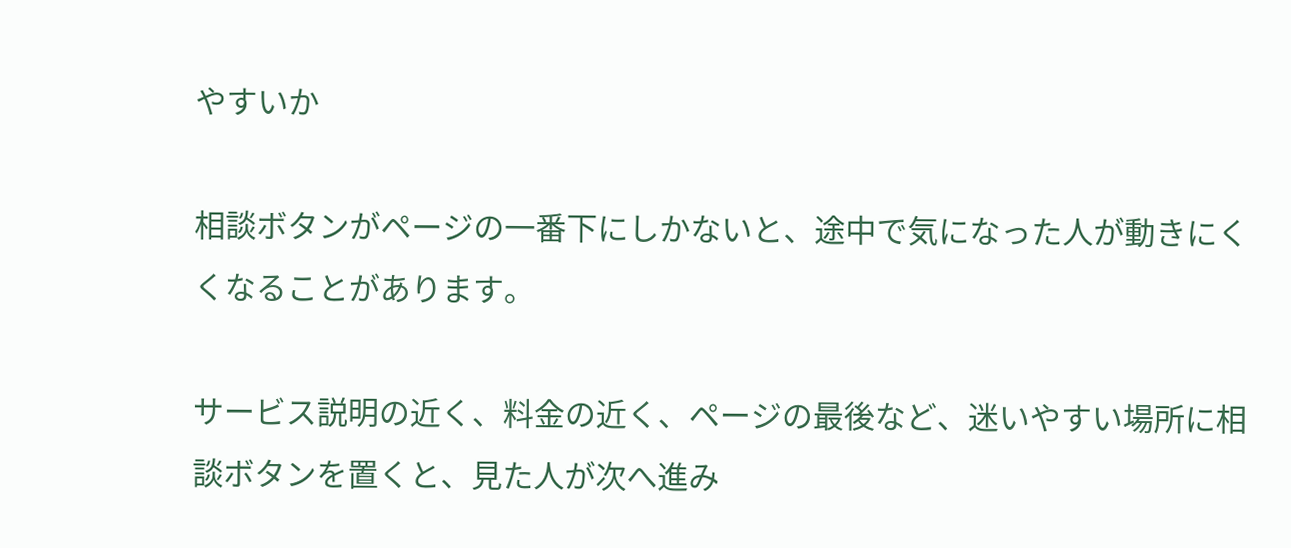やすいか

相談ボタンがページの一番下にしかないと、途中で気になった人が動きにくくなることがあります。

サービス説明の近く、料金の近く、ページの最後など、迷いやすい場所に相談ボタンを置くと、見た人が次へ進み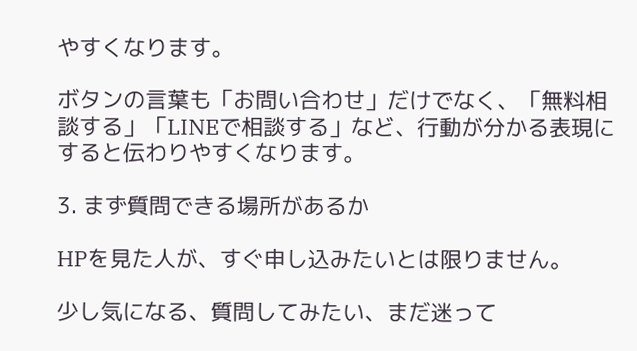やすくなります。

ボタンの言葉も「お問い合わせ」だけでなく、「無料相談する」「LINEで相談する」など、行動が分かる表現にすると伝わりやすくなります。

3. まず質問できる場所があるか

HPを見た人が、すぐ申し込みたいとは限りません。

少し気になる、質問してみたい、まだ迷って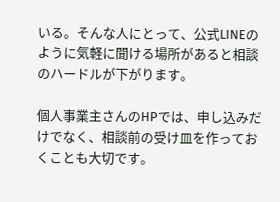いる。そんな人にとって、公式LINEのように気軽に聞ける場所があると相談のハードルが下がります。

個人事業主さんのHPでは、申し込みだけでなく、相談前の受け皿を作っておくことも大切です。